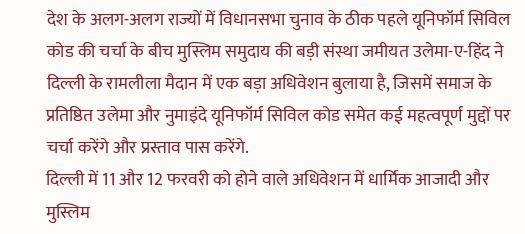देश के अलग-अलग राज्यों में विधानसभा चुनाव के ठीक पहले यूनिफॉर्म सिविल कोड की चर्चा के बीच मुस्लिम समुदाय की बड़ी संस्था जमीयत उलेमा-ए-हिंद ने दिल्ली के रामलीला मैदान में एक बड़ा अधिवेशन बुलाया है, जिसमें समाज के प्रतिष्ठित उलेमा और नुमाइंदे यूनिफॉर्म सिविल कोड समेत कई महत्वपूर्ण मुद्दों पर चर्चा करेंगे और प्रस्ताव पास करेंगे.
दिल्ली में 11 और 12 फरवरी को होने वाले अधिवेशन में धार्मिक आजादी और मुस्लिम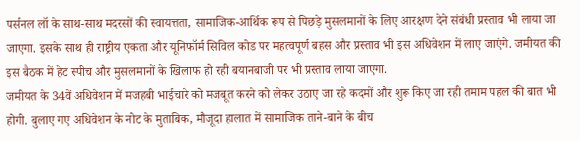पर्सनल लॉ के साथ-साथ मदरसों की स्वायत्तता, सामाजिक-आर्थिक रूप से पिछड़े मुसलमानों के लिए आरक्षण देने संबंधी प्रस्ताव भी लाया जा जाएगा. इसके साथ ही राष्ट्रीय एकता और यूनिफॉर्म सिविल कोड पर महत्वपूर्ण बहस और प्रस्ताव भी इस अधिवेशन में लाए जाएंगे. जमीयत की इस बैठक में हेट स्पीच और मुसलमानों के खिलाफ हो रही बयानबाजी पर भी प्रस्ताव लाया जाएगा.
जमीयत के 34वें अधिवेशन में मजहबी भाईचारे को मजबूत करने को लेकर उठाए जा रहे कदमों और शुरू किए जा रही तमाम पहल की बात भी होगी. बुलाए गए अधिवेशन के नोट के मुताबिक, मौजूदा हालात में सामाजिक ताने-बाने के बीच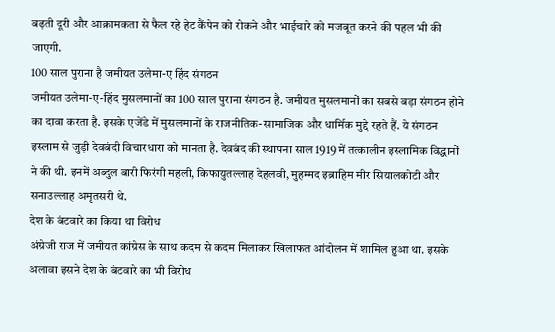बढ़ती दूरी और आक्रामकता से फैल रहे हेट कैंपेन को रोकने और भाईचारे को मजबूत करने की पहल भी की जाएगी.
100 साल पुराना है जमीयत उलेमा-ए हिंद संगठन
जमीयत उलेमा-ए-हिंद मुसलमानों का 100 साल पुराना संगठन है. जमीयत मुसलमानों का सबसे बड़ा संगठन होने का दावा करता है. इसके एजेंडे में मुसलमानों के राजनीतिक-सामाजिक और धार्मिक मुद्दे रहते हैं. ये संगठन इस्लाम से जुड़ी देवबंदी विचारधारा को मानता है. देवबंद की स्थापना साल 1919 में तत्कालीन इस्लामिक विद्धानों ने की थी. इनमें अब्दुल बारी फिरंगी महली, किफायुतल्लाह देहलवी, मुहम्मद इब्राहिम मीर सियालकोटी और सनाउल्लाह अमृतसरी थे.
देश के बंटवारे का किया था विरोध
अंग्रेजी राज में जमीयत कांग्रेस के साथ कदम से कदम मिलाकर खिलाफत आंदोलन में शामिल हुआ था. इसके अलावा इसने देश के बंटवारे का भी विरोध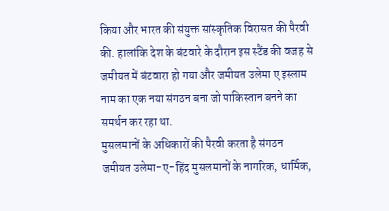किया और भारत की संयुक्त सांस्कृतिक विरासत की पैरवी की. हालांकि देश के बंटवारे के दौरान इस स्टैंड की वजह से जमीयत में बंटवारा हो गया और जमीयत उलेमा ए इस्लाम नाम का एक नया संगठन बना जो पाकिस्तान बनने का समर्थन कर रहा था.
मुसलमानों के अधिकारों की पैरवी करता है संगठन
जमीयत उलेमा-ए-हिंद मुसलमानों के नागरिक, धार्मिक,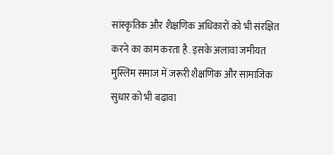सांस्कृतिक और शैक्षणिक अधिकारों को भी संरक्षित करने का काम करता है. इसके अलावा जमीयत मुस्लिम समाज में जरूरी शैक्षणिक और सामाजिक सुधार को भी बढ़ावा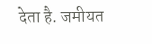देता है. जमीयत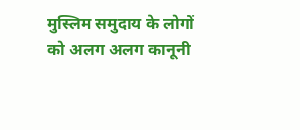मुस्लिम समुदाय के लोगों को अलग अलग कानूनी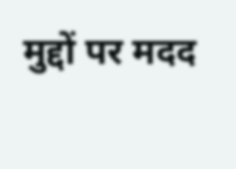मुद्दों पर मदद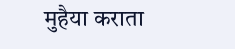मुहैया कराता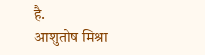है.
आशुतोष मिश्रा